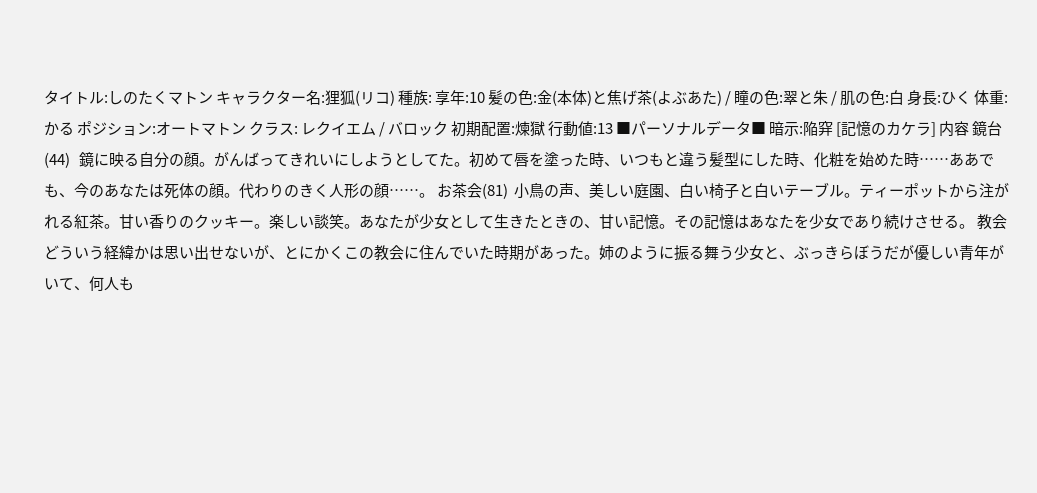タイトル:しのたくマトン キャラクター名:狸狐(リコ) 種族: 享年:10 髪の色:金(本体)と焦げ茶(よぶあた) / 瞳の色:翠と朱 / 肌の色:白 身長:ひく 体重:かる ポジション:オートマトン クラス: レクイエム / バロック 初期配置:煉獄 行動値:13 ■パーソナルデータ■ 暗示:陥穽 [記憶のカケラ] 内容 鏡台(44)   鏡に映る自分の顔。がんばってきれいにしようとしてた。初めて唇を塗った時、いつもと違う髪型にした時、化粧を始めた時……ああでも、今のあなたは死体の顔。代わりのきく人形の顔……。 お茶会(81)  小鳥の声、美しい庭園、白い椅子と白いテーブル。ティーポットから注がれる紅茶。甘い香りのクッキー。楽しい談笑。あなたが少女として生きたときの、甘い記憶。その記憶はあなたを少女であり続けさせる。 教会     どういう経緯かは思い出せないが、とにかくこの教会に住んでいた時期があった。姉のように振る舞う少女と、ぶっきらぼうだが優しい青年がいて、何人も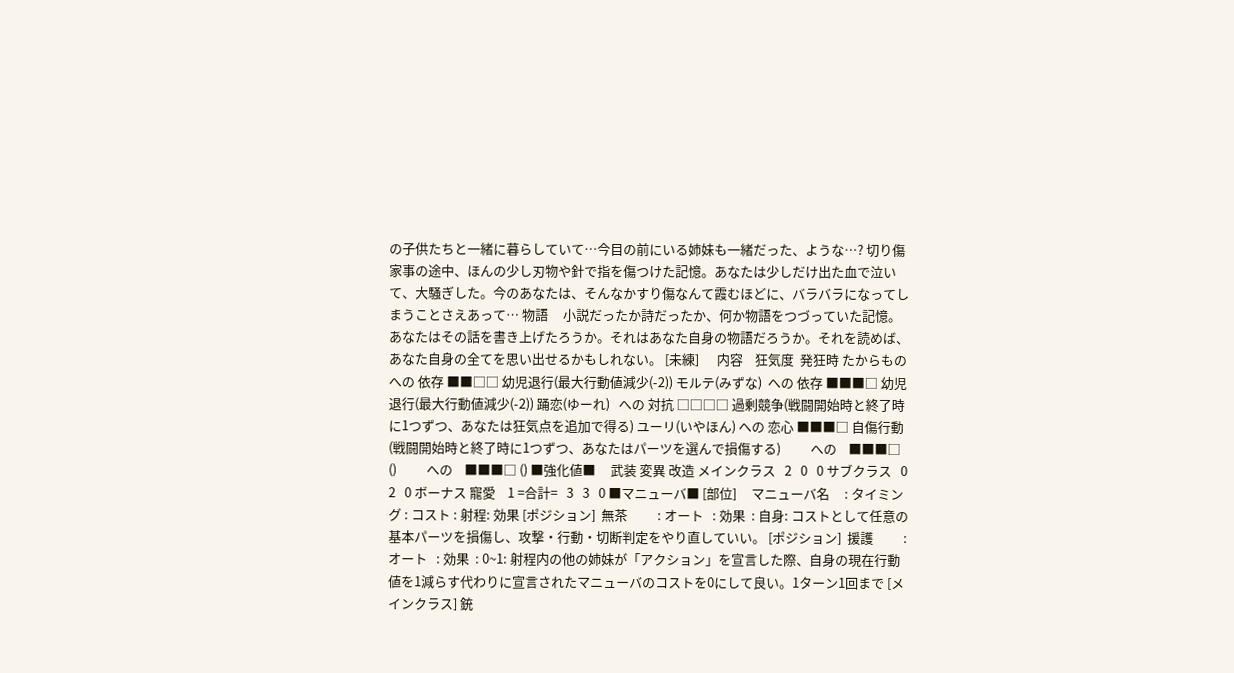の子供たちと一緒に暮らしていて…今目の前にいる姉妹も一緒だった、ような…? 切り傷    家事の途中、ほんの少し刃物や針で指を傷つけた記憶。あなたは少しだけ出た血で泣いて、大騒ぎした。今のあなたは、そんなかすり傷なんて霞むほどに、バラバラになってしまうことさえあって… 物語     小説だったか詩だったか、何か物語をつづっていた記憶。あなたはその話を書き上げたろうか。それはあなた自身の物語だろうか。それを読めば、あなた自身の全てを思い出せるかもしれない。 [未練]      内容    狂気度  発狂時 たからもの    への 依存 ■■□□ 幼児退行(最大行動値減少(-2)) モルテ(みずな)  への 依存 ■■■□ 幼児退行(最大行動値減少(-2)) 踊恋(ゆーれ)   への 対抗 □□□□ 過剰競争(戦闘開始時と終了時に1つずつ、あなたは狂気点を追加で得る) ユーリ(いやほん) への 恋心 ■■■□ 自傷行動(戦闘開始時と終了時に1つずつ、あなたはパーツを選んで損傷する)          への    ■■■□ ()          への    ■■■□ () ■強化値■     武装 変異 改造 メインクラス   2   0   0 サブクラス   0   2   0 ボーナス 寵愛    1 =合計=   3   3   0 ■マニューバ■ [部位]     マニューバ名     : タイミング : コスト : 射程: 効果 [ポジション]  無茶          : オート   : 効果  : 自身: コストとして任意の基本パーツを損傷し、攻撃・行動・切断判定をやり直していい。 [ポジション]  援護          : オート   : 効果  : 0~1: 射程内の他の姉妹が「アクション」を宣言した際、自身の現在行動値を1減らす代わりに宣言されたマニューバのコストを0にして良い。1ターン1回まで [メインクラス] 銃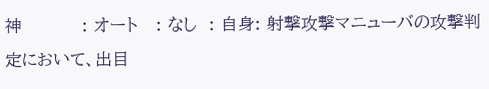神          : オート   : なし  : 自身: 射撃攻撃マニューバの攻撃判定において、出目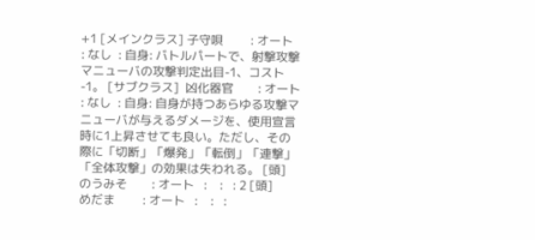+1 [メインクラス] 子守唄         : オート   : なし  : 自身: バトルパートで、射撃攻撃マニューバの攻撃判定出目-1、コスト-1。 [サブクラス]  凶化器官        : オート   : なし  : 自身: 自身が持つあらゆる攻撃マニューバが与えるダメージを、使用宣言時に1上昇させても良い。ただし、その際に「切断」「爆発」「転倒」「連撃」「全体攻撃」の効果は失われる。 [頭]      のうみそ        : オート   :    :   : 2 [頭]      めだま         : オート   :    :   :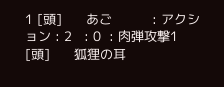1 [頭]      あご          : アクション : 2   : 0  : 肉弾攻撃1 [頭]      狐狸の耳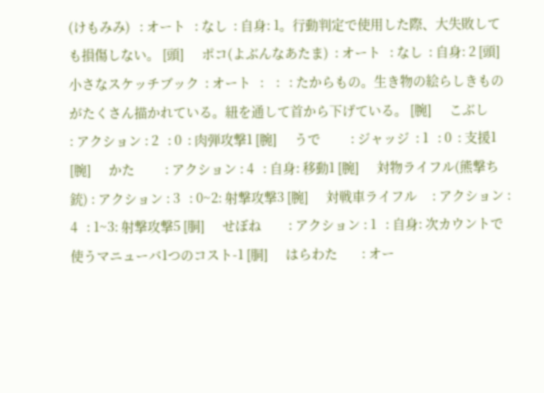(けもみみ)   : オート   : なし  : 自身: 1。行動判定で使用した際、大失敗しても損傷しない。 [頭]      ポコ(よぶんなあたま)  : オート   : なし  : 自身: 2 [頭]      小さなスケッチブック  : オート   :    :   : たからもの。生き物の絵らしきものがたくさん描かれている。紐を通して首から下げている。 [腕]      こぶし         : アクション : 2   : 0  : 肉弾攻撃1 [腕]      うで          : ジャッジ  : 1   : 0  : 支援1 [腕]      かた          : アクション : 4   : 自身: 移動1 [腕]      対物ライフル(熊撃ち銃) : アクション : 3   : 0~2: 射撃攻撃3 [腕]      対戦車ライフル     : アクション : 4   : 1~3: 射撃攻撃5 [胴]      せぼね         : アクション : 1   : 自身: 次カウントで使うマニューバ1つのコスト-1 [胴]      はらわた        : オー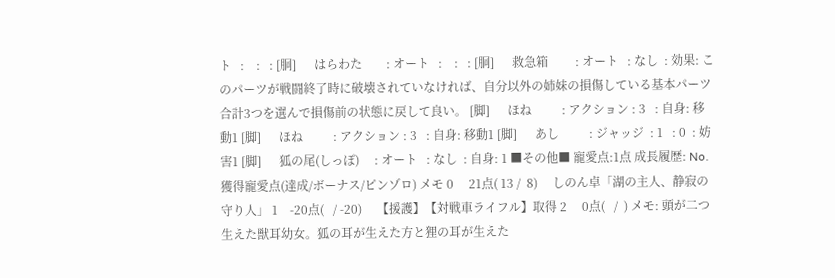ト   :    :   : [胴]      はらわた        : オート   :    :   : [胴]      救急箱         : オート   : なし  : 効果: このパーツが戦闘終了時に破壊されていなければ、自分以外の姉妹の損傷している基本パーツ合計3つを選んで損傷前の状態に戻して良い。 [脚]      ほね          : アクション : 3   : 自身: 移動1 [脚]      ほね          : アクション : 3   : 自身: 移動1 [脚]      あし          : ジャッジ  : 1   : 0  : 妨害1 [脚]      狐の尾(しっぽ)     : オート   : なし  : 自身: 1 ■その他■ 寵愛点:1点 成長履歴: No. 獲得寵愛点(達成/ボーナス/ピンゾロ) メモ 0     21点( 13 /  8)     しのん卓「湖の主人、静寂の守り人」 1    -20点(   / -20)     【援護】【対戦車ライフル】取得 2     0点(   /  ) メモ: 頭が二つ生えた獣耳幼女。狐の耳が生えた方と狸の耳が生えた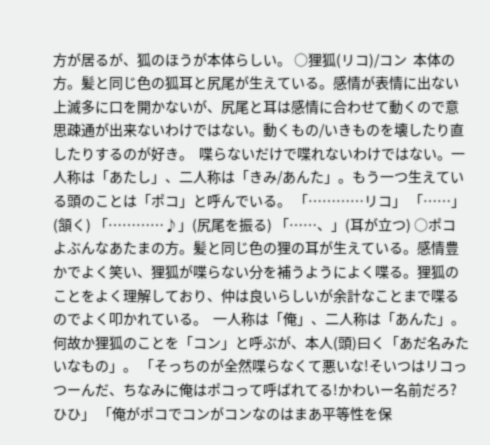方が居るが、狐のほうが本体らしい。 ○狸狐(リコ)/コン  本体の方。髪と同じ色の狐耳と尻尾が生えている。感情が表情に出ない上滅多に口を開かないが、尻尾と耳は感情に合わせて動くので意思疎通が出来ないわけではない。動くもの/いきものを壊したり直したりするのが好き。  喋らないだけで喋れないわけではない。一人称は「あたし」、二人称は「きみ/あんた」。もう一つ生えている頭のことは「ポコ」と呼んでいる。 「…………リコ」 「……」(頷く) 「…………♪」(尻尾を振る) 「……、」(耳が立つ) ○ポコ  よぶんなあたまの方。髪と同じ色の狸の耳が生えている。感情豊かでよく笑い、狸狐が喋らない分を補うようによく喋る。狸狐のことをよく理解しており、仲は良いらしいが余計なことまで喋るのでよく叩かれている。  一人称は「俺」、二人称は「あんた」。何故か狸狐のことを「コン」と呼ぶが、本人(頭)曰く「あだ名みたいなもの」。 「そっちのが全然喋らなくて悪いな!そいつはリコっつーんだ、ちなみに俺はポコって呼ばれてる!かわいー名前だろ?ひひ」 「俺がポコでコンがコンなのはまあ平等性を保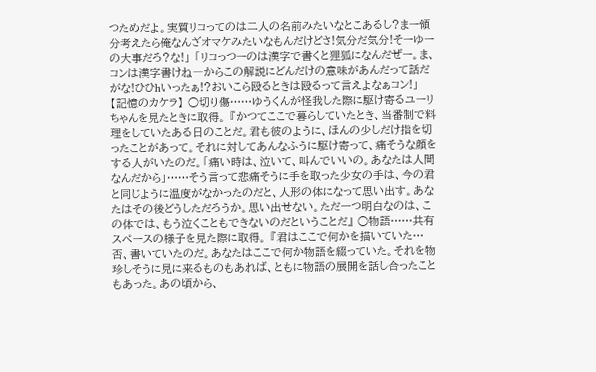つためだよ。実質リコってのは二人の名前みたいなとこあるし?まー領分考えたら俺なんざオマケみたいなもんだけどさ!気分だ気分!そーゆーの大事だろ?な!」 「リコっつーのは漢字で書くと狸狐になんだぜー。ま、コンは漢字書けね―からこの解説にどんだけの意味があんだって話だがな!ひひhいったぁ!?おいこら殴るときは殴るって言えよなぁコン!」 【記憶のカケラ】 ○切り傷……ゆうくんが怪我した際に駆け寄るユーリちゃんを見たときに取得。 『かつてここで暮らしていたとき、当番制で料理をしていたある日のことだ。君も彼のように、ほんの少しだけ指を切ったことがあって。それに対してあんなふうに駆け寄って、痛そうな顔をする人がいたのだ。「痛い時は、泣いて、叫んでいいの。あなたは人間なんだから」……そう言って悲痛そうに手を取った少女の手は、今の君と同じように温度がなかったのだと、人形の体になって思い出す。あなたはその後どうしただろうか。思い出せない。ただ一つ明白なのは、この体では、もう泣くこともできないのだということだ』 ○物語……共有スペースの様子を見た際に取得。 『君はここで何かを描いていた…否、書いていたのだ。あなたはここで何か物語を綴っていた。それを物珍しそうに見に来るものもあれば、ともに物語の展開を話し合ったこともあった。あの頃から、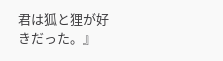君は狐と狸が好きだった。』